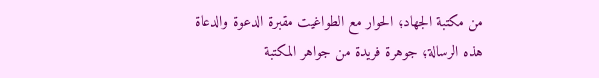من مكتبة الجهاد؛ الحوار مع الطواغيت مقبرة الدعوة والدعاة
هذه الرسالة؛ جوهرة فريدة من جواهر المكتبة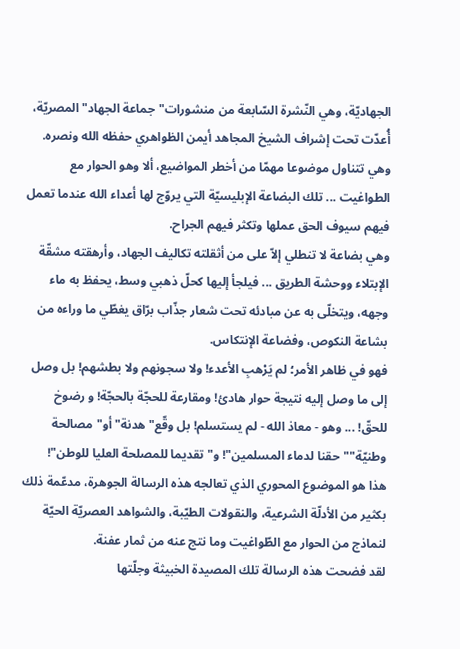الجهاديّة، وهي النّشرة السّابعة من منشورات"جماعة الجهاد"المصريّة، أُعدّت تحت إشراف الشيخ المجاهد أيمن الظواهري حفظه الله ونصره.
وهي تتناول موضوعا مهمّا من أخطر المواضيع، ألا وهو الحوار مع الطواغيت ... تلك البضاعة الإبليسيّة التي يروّج لها أعداء الله عندما تعمل فيهم سيوف الحق عملها وتكثر فيهم الجراح.
وهي بضاعة لا تنطلي إلاّ على من أثقلته تكاليف الجهاد، وأرهقته مشقّة الإبتلاء ووحشة الطريق ... فيلجأ إليها كحلّ ذهبي وسط، يحفظ به ماء وجهه، ويتخلّى به عن مبادئه تحت شعار جذّاب برّاق يغطّي ما وراءه من بشاعة النكوص، وفضاعة الإنتكاس.
فهو في ظاهر الأمر؛ لم يَرْهبِ الأعدء! ولا سجونهم ولا بطشهم! بل وصل إلى ما وصل إليه نتيجة حوار هادئ! ومقارعة للحجّة بالحجّة! و رضوخ للحقّ! ... وهو - معاذ الله - لم يستسلم! بل وقّع"هدنة"أو"مصالحة وطنيّة""حقنا لدماء المسلمين"! و"تقديما للمصلحة العليا للوطن"!
هذا هو الموضوع المحوري الذي تعالجه هذه الرسالة الجوهرة، مدعّمة ذلك بكثير من الأدلّة الشرعية، والنقولات الطيّبة، والشواهد العصريّة الحيّة لنماذج من الحوار مع الطّواغيت وما نتج عنه من ثمار عفنة.
لقد فضحت هذه الرسالة تلك المصيدة الخبيثة وجلّتها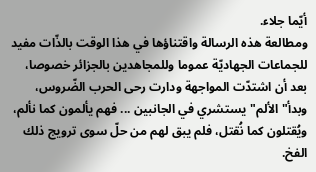أيّما جلاء.
ومطالعة هذه الرسالة واقتناؤها في هذا الوقت بالذّات مفيد للجماعات الجهاديّة عموما وللمجاهدين بالجزائر خصوصا، بعد أن اشتدّت المواجهة ودارت رحى الحرب الضّروس، وبدأ"الألم"يستشري في الجانبين ... فهم يألمون كما نألم، ويُقتلون كما نُقتل، فلم يبق لهم من حلّ سوى ترويج ذلك الفخ.